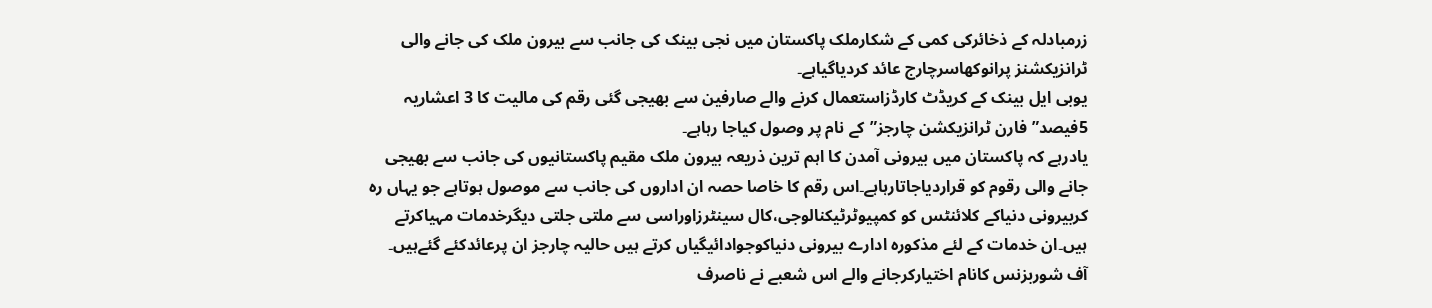زرمبادلہ کے ذخائرکی کمی کے شکارملک پاکستان میں نجی بینک کی جانب سے بیرون ملک کی جانے والی ٹرانزیکشنز پرانوکھاسرچارج عائد کردیاگیاہے۔
یوبی ایل بینک کے کریڈٹ کارڈزاستعمال کرنے والے صارفین سے بھیجی گئی رقم کی مالیت کا 3 اعشاریہ 5فیصد”فارن ٹرانزیکشن چارجز”کے نام پر وصول کیاجا رہاہے۔
یادرہے کہ پاکستان میں بیرونی آمدن کا اہم ترین ذریعہ بیرون ملک مقیم پاکستانیوں کی جانب سے بھیجی جانے والی رقوم کو قراردیاجاتارہاہے۔اس رقم کا خاصا حصہ ان اداروں کی جانب سے موصول ہوتاہے جو یہاں رہ کربیرونی دنیاکے کلائنٹس کو کمپیوٹرٹیکنالوجی،کال سینٹرزاوراسی سے ملتی جلتی دیگرخدمات مہیاکرتے ہیں۔ان خدمات کے لئے مذکورہ ادارے بیرونی دنیاکوجوادائیگیاں کرتے ہیں حالیہ چارجز ان پرعائدکئے گئےہیں۔
آف شوربزنس کانام اختیارکرجانے والے اس شعبے نے ناصرف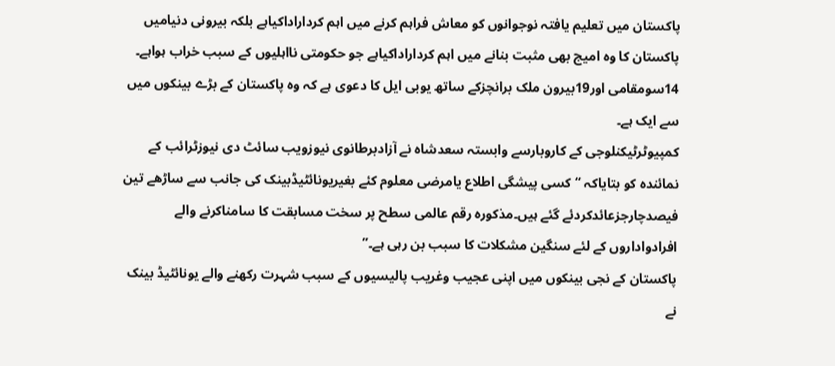پاکستان میں تعلیم یافتہ نوجوانوں کو معاش فراہم کرنے میں اہم کرداراداکیاہے بلکہ بیرونی دنیامیں پاکستان کا وہ امیج بھی مثبت بنانے میں اہم کرداراداکیاہے جو حکومتی نااہلیوں کے سبب خراب ہواہے۔
14سومقامی اور19بیرون ملک برانچزکے ساتھ یوبی ایل کا دعوی ہے کہ وہ پاکستان کے بڑے بینکوں میں سے ایک ہے۔
کمپیوٹرٹیکنلوجی کے کاروبارسے وابستہ سعدشاہ نے آزادبرطانوی نیوزویب سائٹ دی نیوزٹرائب کے نمائندہ کو بتایاکہ “کسی پیشگی اطلاع یامرضی معلوم کئے بغیریونائٹیڈبینک کی جانب سے ساڑھے تین فیصدچارجزعائدکردئے گئے ہیں۔مذکورہ رقم عالمی سطح پر سخت مسابقت کا سامناکرنے والے افرادواداروں کے لئے سنگین مشکلات کا سبب بن رہی ہے۔”
پاکستان کے نجی بینکوں میں اپنی عجیب وغریب پالیسیوں کے سبب شہرت رکھنے والے یونائٹیڈ بینک نے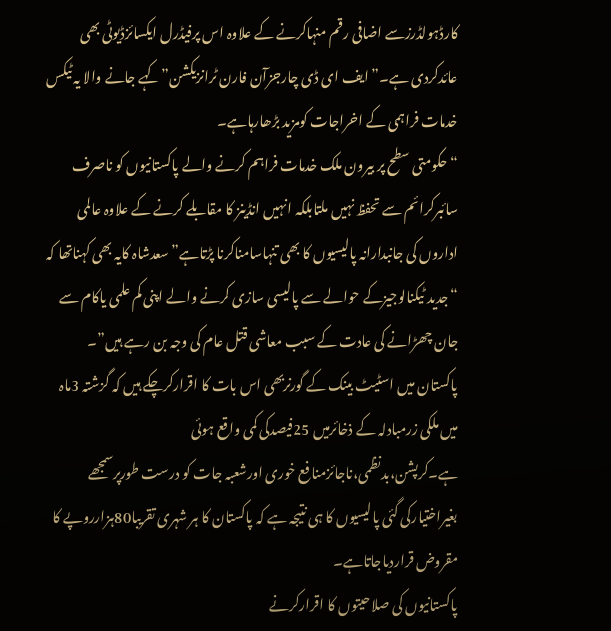کارڈہولڈرزسے اضافی رقم منہاکرنے کے علاوہ اس پرفیڈرل ایکسائزڈیوٹی بھی عائدکردی ہے۔”ایف ای ڈی چارجزآن فارن ٹرانزیکشن”کہے جانے والا یہ ٹیکس خدمات فراہمی کے اخراجات کومزید بڑھارہاہے۔
“حکومتی سطح پر بیرون ملک خدمات فراہم کرنے والے پاکستانیوں کو ناصرف سائبرکرائم سے تحفظ نہیں ملتابلکہ انہیں انڈینز کا مقابلے کرنے کے علاوہ عالمی اداروں کی جانبدارانہ پالیسیوں کا بھی تنہاسامناکرنا پڑتاہے”سعدشاہ کایہ بھی کہناتھا کہ “جدید ٹیکنالوجیزکے حوالے سے پالیسی سازی کرنے والے اپنی کم علمی یاکام سے جان چھڑانے کی عادت کے سبب معاشی قتل عام کی وجہ بن رہے ہیں”۔
پاکستان میں اسٹیٹ بینک کے گورنربھی اس بات کا اقرارکرچکے ہیں کہ گزشتہ 3ماہ میں ملکی زرمبادلہ کے ذخائرمیں 25فیصدکی کمی واقع ہوئی ہے۔کرپشن،بدنظمی،ناجائزمنافع خوری اورشعبہ جات کو درست طورپرسمجھے بغیراختیارکی گئی پالیسیوں کا ہی نتیجہ ہے کہ پاکستان کا ہر شہری تقریبا80ہزارروپے کا مقروض قراردیاجاتاہے۔
پاکستانیوں کی صلاحیتوں کا اقرارکرنے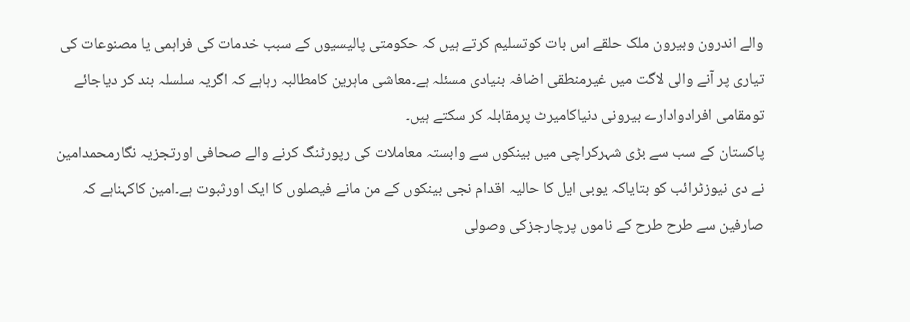والے اندرون وبیرون ملک حلقے اس بات کوتسلیم کرتے ہیں کہ حکومتی پالیسیوں کے سبب خدمات کی فراہمی یا مصنوعات کی تیاری پر آنے والی لاگت میں غیرمنطقی اضافہ بنیادی مسئلہ ہے۔معاشی ماہرین کامطالبہ رہاہے کہ اگریہ سلسلہ بند کر دیاجائے تومقامی افرادوادارے بیرونی دنیاکامیرٹ پرمقابلہ کر سکتے ہیں۔
پاکستان کے سب سے بڑی شہرکراچی میں بینکوں سے وابستہ معاملات کی رپورٹنگ کرنے والے صحافی اورتجزیہ نگارمحمدامین نے دی نیوزٹرائب کو بتایاکہ یوبی ایل کا حالیہ اقدام نجی بینکوں کے من مانے فیصلوں کا ایک اورثبوت ہے۔امین کاکہناہے کہ صارفین سے طرح طرح کے ناموں پرچارجزکی وصولی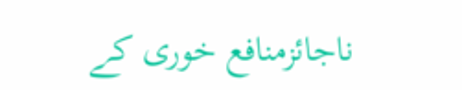ناجائزمنافع خوری کے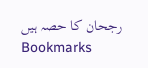رجحان کا حصہ ہیں
Bookmarks